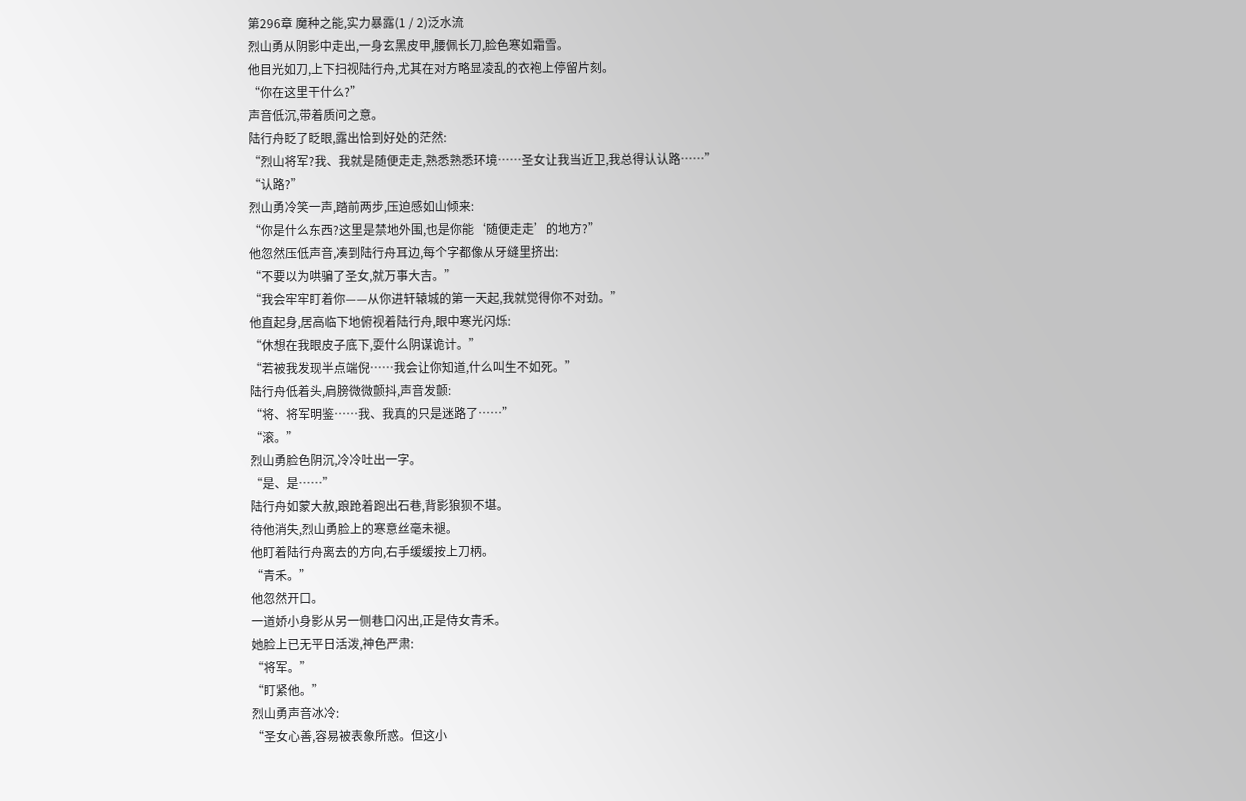第296章 魔种之能,实力暴露(1 / 2)泛水流
烈山勇从阴影中走出,一身玄黑皮甲,腰佩长刀,脸色寒如霜雪。
他目光如刀,上下扫视陆行舟,尤其在对方略显凌乱的衣袍上停留片刻。
“你在这里干什么?”
声音低沉,带着质问之意。
陆行舟眨了眨眼,露出恰到好处的茫然:
“烈山将军?我、我就是随便走走,熟悉熟悉环境……圣女让我当近卫,我总得认认路……”
“认路?”
烈山勇冷笑一声,踏前两步,压迫感如山倾来:
“你是什么东西?这里是禁地外围,也是你能‘随便走走’的地方?”
他忽然压低声音,凑到陆行舟耳边,每个字都像从牙缝里挤出:
“不要以为哄骗了圣女,就万事大吉。”
“我会牢牢盯着你——从你进轩辕城的第一天起,我就觉得你不对劲。”
他直起身,居高临下地俯视着陆行舟,眼中寒光闪烁:
“休想在我眼皮子底下,耍什么阴谋诡计。”
“若被我发现半点端倪……我会让你知道,什么叫生不如死。”
陆行舟低着头,肩膀微微颤抖,声音发颤:
“将、将军明鉴……我、我真的只是迷路了……”
“滚。”
烈山勇脸色阴沉,冷冷吐出一字。
“是、是……”
陆行舟如蒙大赦,踉跄着跑出石巷,背影狼狈不堪。
待他消失,烈山勇脸上的寒意丝毫未褪。
他盯着陆行舟离去的方向,右手缓缓按上刀柄。
“青禾。”
他忽然开口。
一道娇小身影从另一侧巷口闪出,正是侍女青禾。
她脸上已无平日活泼,神色严肃:
“将军。”
“盯紧他。”
烈山勇声音冰冷:
“圣女心善,容易被表象所惑。但这小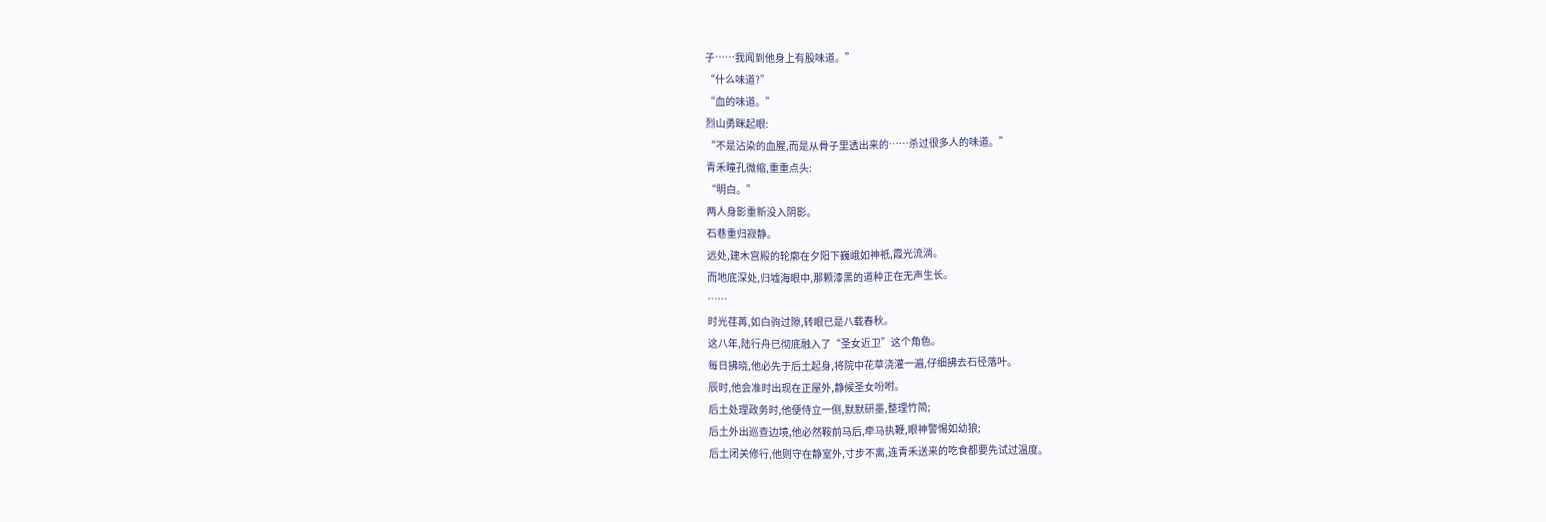子……我闻到他身上有股味道。”
“什么味道?”
“血的味道。”
烈山勇眯起眼:
“不是沾染的血腥,而是从骨子里透出来的……杀过很多人的味道。”
青禾瞳孔微缩,重重点头:
“明白。”
两人身影重新没入阴影。
石巷重归寂静。
远处,建木宫殿的轮廓在夕阳下巍峨如神祇,霞光流淌。
而地底深处,归墟海眼中,那颗漆黑的道种正在无声生长。
……
时光荏苒,如白驹过隙,转眼已是八载春秋。
这八年,陆行舟已彻底融入了“圣女近卫”这个角色。
每日拂晓,他必先于后土起身,将院中花草浇灌一遍,仔细拂去石径落叶。
辰时,他会准时出现在正屋外,静候圣女吩咐。
后土处理政务时,他便侍立一侧,默默研墨,整理竹简;
后土外出巡查边境,他必然鞍前马后,牵马执鞭,眼神警惕如幼狼;
后土闭关修行,他则守在静室外,寸步不离,连青禾送来的吃食都要先试过温度。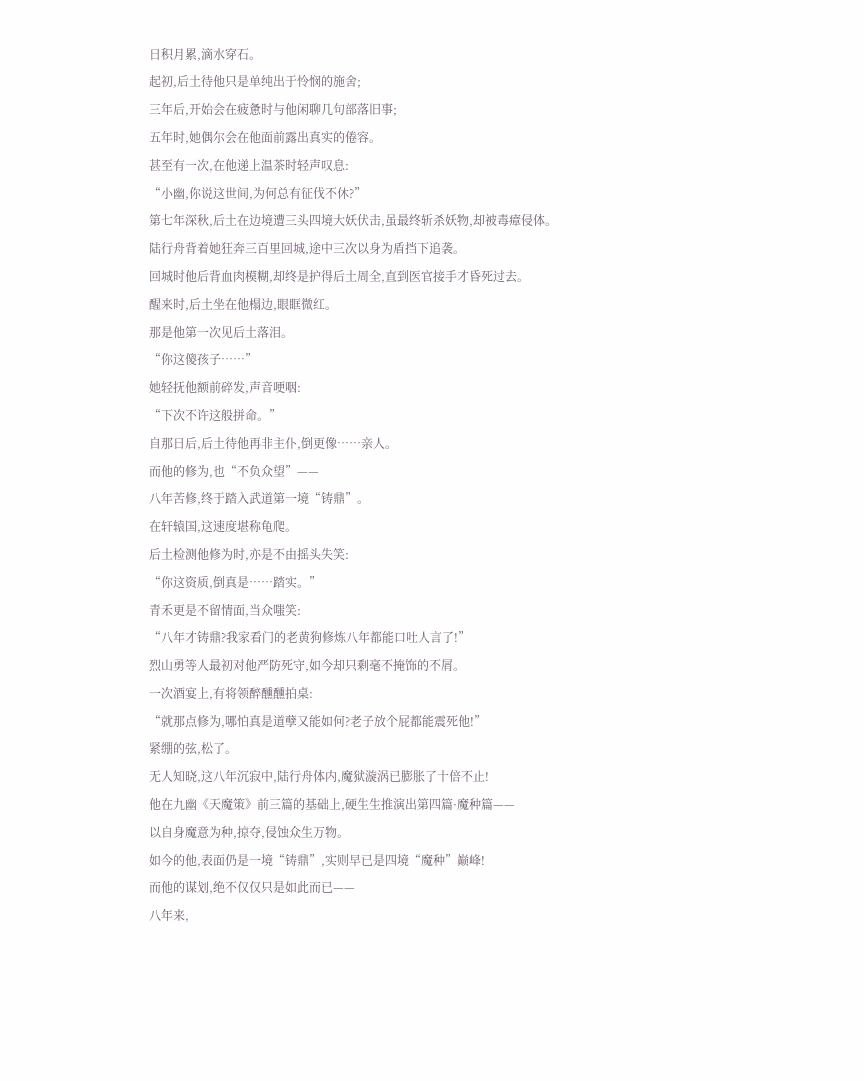日积月累,滴水穿石。
起初,后土待他只是单纯出于怜悯的施舍;
三年后,开始会在疲惫时与他闲聊几句部落旧事;
五年时,她偶尔会在他面前露出真实的倦容。
甚至有一次,在他递上温茶时轻声叹息:
“小幽,你说这世间,为何总有征伐不休?”
第七年深秋,后土在边境遭三头四境大妖伏击,虽最终斩杀妖物,却被毒瘴侵体。
陆行舟背着她狂奔三百里回城,途中三次以身为盾挡下追袭。
回城时他后背血肉模糊,却终是护得后土周全,直到医官接手才昏死过去。
醒来时,后土坐在他榻边,眼眶微红。
那是他第一次见后土落泪。
“你这傻孩子……”
她轻抚他额前碎发,声音哽咽:
“下次不许这般拼命。”
自那日后,后土待他再非主仆,倒更像……亲人。
而他的修为,也“不负众望”——
八年苦修,终于踏入武道第一境“铸鼎”。
在轩辕国,这速度堪称龟爬。
后土检测他修为时,亦是不由摇头失笑:
“你这资质,倒真是……踏实。”
青禾更是不留情面,当众嗤笑:
“八年才铸鼎?我家看门的老黄狗修炼八年都能口吐人言了!”
烈山勇等人最初对他严防死守,如今却只剩毫不掩饰的不屑。
一次酒宴上,有将领醉醺醺拍桌:
“就那点修为,哪怕真是道孽又能如何?老子放个屁都能震死他!”
紧绷的弦,松了。
无人知晓,这八年沉寂中,陆行舟体内,魔狱漩涡已膨胀了十倍不止!
他在九幽《天魔策》前三篇的基础上,硬生生推演出第四篇·魔种篇——
以自身魔意为种,掠夺,侵蚀众生万物。
如今的他,表面仍是一境“铸鼎”,实则早已是四境“魔种”巅峰!
而他的谋划,绝不仅仅只是如此而已——
八年来,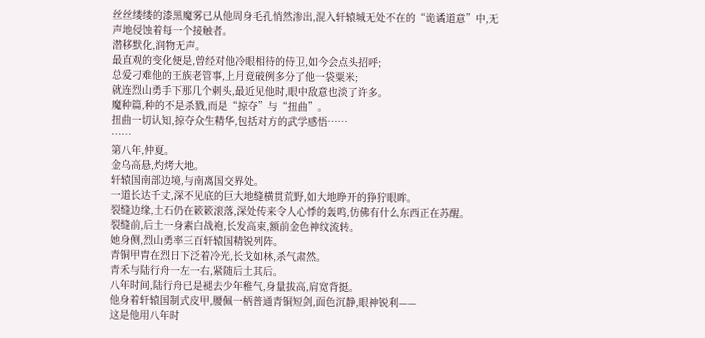丝丝缕缕的漆黑魔雾已从他周身毛孔悄然渗出,混入轩辕城无处不在的“诡谲道意”中,无声地侵蚀着每一个接触者。
潜移默化,润物无声。
最直观的变化便是,曾经对他冷眼相待的侍卫,如今会点头招呼;
总爱刁难他的王族老管事,上月竟破例多分了他一袋粟米;
就连烈山勇手下那几个刺头,最近见他时,眼中敌意也淡了许多。
魔种篇,种的不是杀戮,而是“掠夺”与“扭曲”。
扭曲一切认知,掠夺众生精华,包括对方的武学感悟……
……
第八年,仲夏。
金乌高悬,灼烤大地。
轩辕国南部边境,与南离国交界处。
一道长达千丈,深不见底的巨大地缝横贯荒野,如大地睁开的狰狞眼眸。
裂缝边缘,土石仍在簌簌滚落,深处传来令人心悸的轰鸣,仿佛有什么东西正在苏醒。
裂缝前,后土一身素白战袍,长发高束,额前金色神纹流转。
她身侧,烈山勇率三百轩辕国精锐列阵。
青铜甲胄在烈日下泛着冷光,长戈如林,杀气肃然。
青禾与陆行舟一左一右,紧随后土其后。
八年时间,陆行舟已是褪去少年稚气,身量拔高,肩宽背挺。
他身着轩辕国制式皮甲,腰佩一柄普通青铜短剑,面色沉静,眼神锐利——
这是他用八年时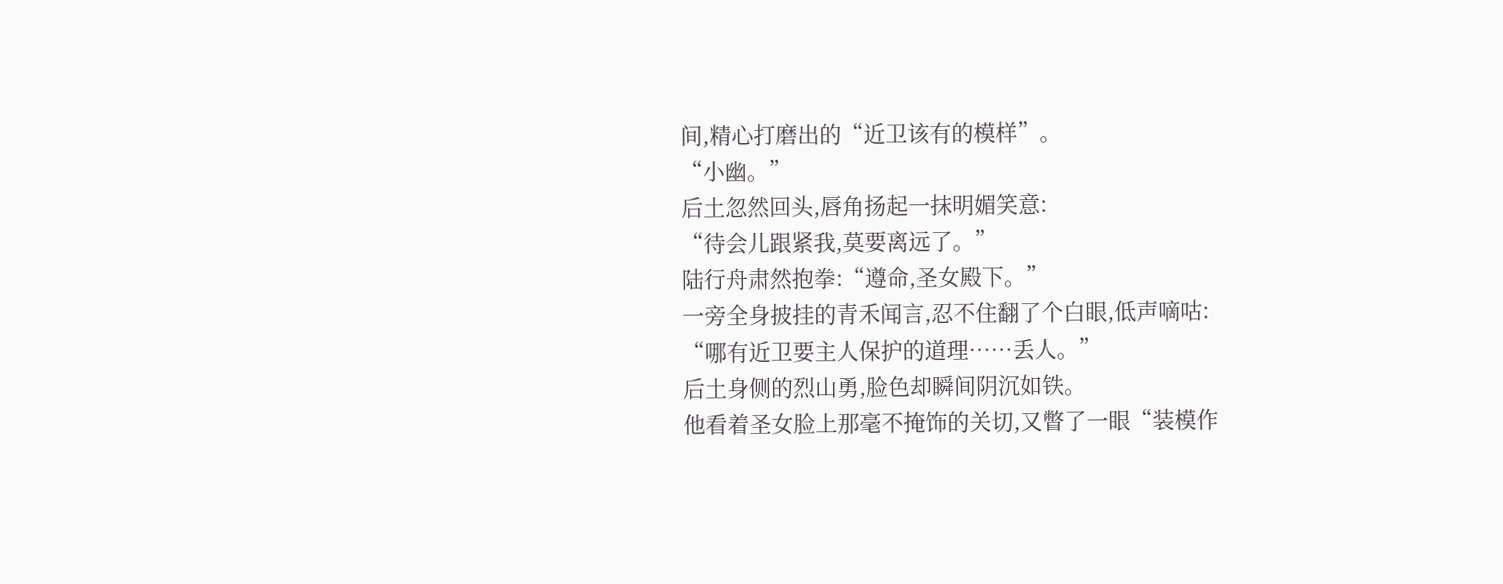间,精心打磨出的“近卫该有的模样”。
“小幽。”
后土忽然回头,唇角扬起一抹明媚笑意:
“待会儿跟紧我,莫要离远了。”
陆行舟肃然抱拳:“遵命,圣女殿下。”
一旁全身披挂的青禾闻言,忍不住翻了个白眼,低声嘀咕:
“哪有近卫要主人保护的道理……丢人。”
后土身侧的烈山勇,脸色却瞬间阴沉如铁。
他看着圣女脸上那毫不掩饰的关切,又瞥了一眼“装模作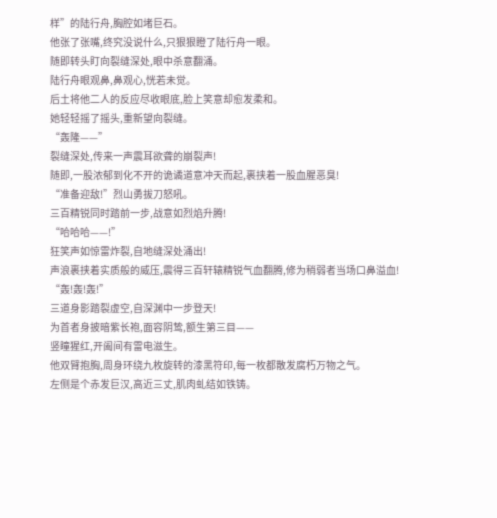样”的陆行舟,胸腔如堵巨石。
他张了张嘴,终究没说什么,只狠狠瞪了陆行舟一眼。
随即转头盯向裂缝深处,眼中杀意翻涌。
陆行舟眼观鼻,鼻观心,恍若未觉。
后土将他二人的反应尽收眼底,脸上笑意却愈发柔和。
她轻轻摇了摇头,重新望向裂缝。
“轰隆——”
裂缝深处,传来一声震耳欲聋的崩裂声!
随即,一股浓郁到化不开的诡谲道意冲天而起,裹挟着一股血腥恶臭!
“准备迎敌!”烈山勇拔刀怒吼。
三百精锐同时踏前一步,战意如烈焰升腾!
“哈哈哈——!”
狂笑声如惊雷炸裂,自地缝深处涌出!
声浪裹挟着实质般的威压,震得三百轩辕精锐气血翻腾,修为稍弱者当场口鼻溢血!
“轰!轰!轰!”
三道身影踏裂虚空,自深渊中一步登天!
为首者身披暗紫长袍,面容阴鸷,额生第三目——
竖瞳猩红,开阖间有雷电滋生。
他双臂抱胸,周身环绕九枚旋转的漆黑符印,每一枚都散发腐朽万物之气。
左侧是个赤发巨汉,高近三丈,肌肉虬结如铁铸。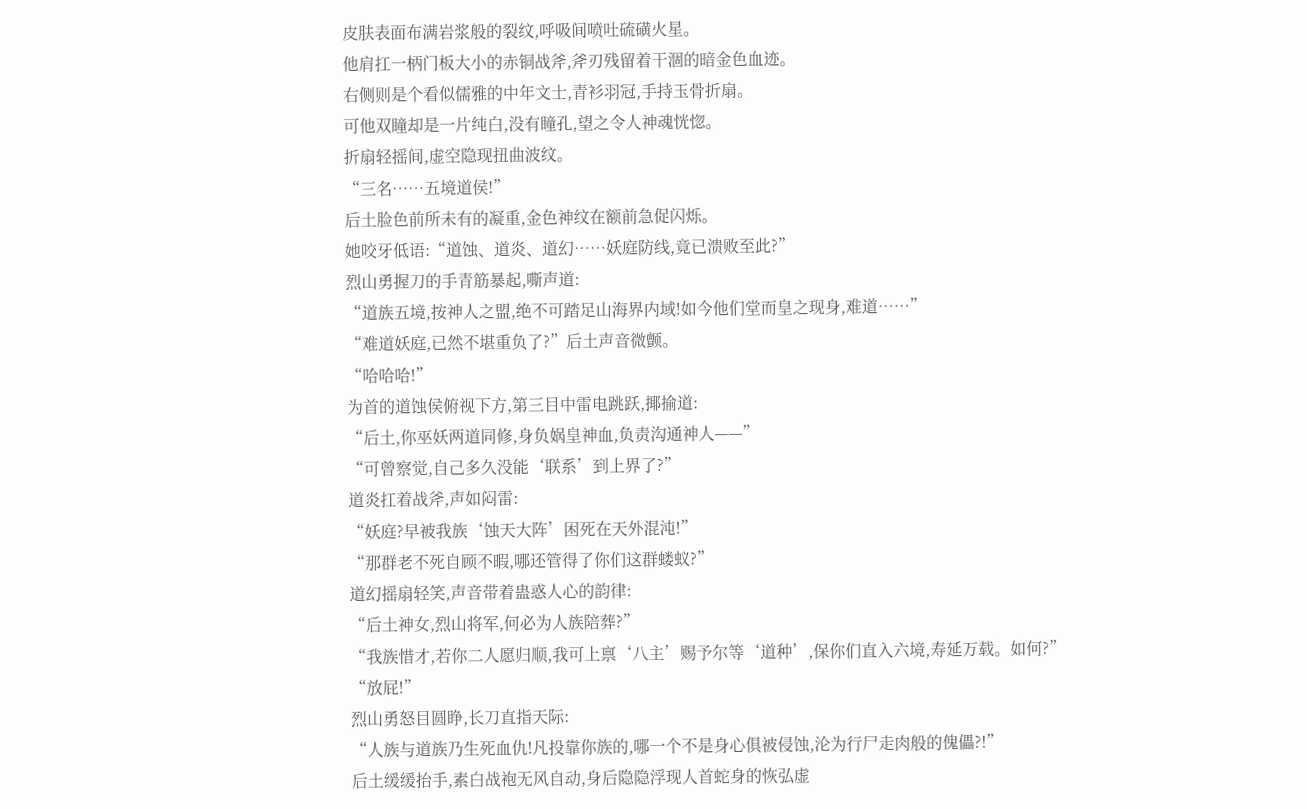皮肤表面布满岩浆般的裂纹,呼吸间喷吐硫磺火星。
他肩扛一柄门板大小的赤铜战斧,斧刃残留着干涸的暗金色血迹。
右侧则是个看似儒雅的中年文士,青衫羽冠,手持玉骨折扇。
可他双瞳却是一片纯白,没有瞳孔,望之令人神魂恍惚。
折扇轻摇间,虚空隐现扭曲波纹。
“三名……五境道侯!”
后土脸色前所未有的凝重,金色神纹在额前急促闪烁。
她咬牙低语:“道蚀、道炎、道幻……妖庭防线,竟已溃败至此?”
烈山勇握刀的手青筋暴起,嘶声道:
“道族五境,按神人之盟,绝不可踏足山海界内域!如今他们堂而皇之现身,难道……”
“难道妖庭,已然不堪重负了?”后土声音微颤。
“哈哈哈!”
为首的道蚀侯俯视下方,第三目中雷电跳跃,揶揄道:
“后土,你巫妖两道同修,身负娲皇神血,负责沟通神人——”
“可曾察觉,自己多久没能‘联系’到上界了?”
道炎扛着战斧,声如闷雷:
“妖庭?早被我族‘蚀天大阵’困死在天外混沌!”
“那群老不死自顾不暇,哪还管得了你们这群蝼蚁?”
道幻摇扇轻笑,声音带着蛊惑人心的韵律:
“后土神女,烈山将军,何必为人族陪葬?”
“我族惜才,若你二人愿归顺,我可上禀‘八主’赐予尔等‘道种’,保你们直入六境,寿延万载。如何?”
“放屁!”
烈山勇怒目圆睁,长刀直指天际:
“人族与道族乃生死血仇!凡投靠你族的,哪一个不是身心俱被侵蚀,沦为行尸走肉般的傀儡?!”
后土缓缓抬手,素白战袍无风自动,身后隐隐浮现人首蛇身的恢弘虚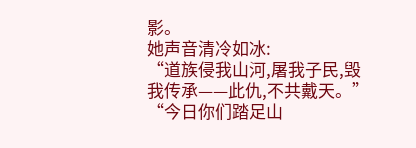影。
她声音清冷如冰:
“道族侵我山河,屠我子民,毁我传承——此仇,不共戴天。”
“今日你们踏足山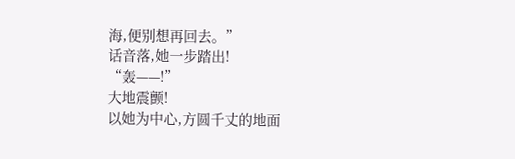海,便别想再回去。”
话音落,她一步踏出!
“轰——!”
大地震颤!
以她为中心,方圆千丈的地面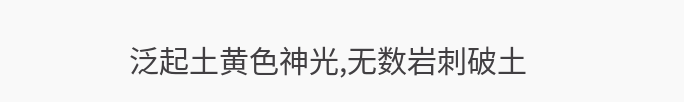泛起土黄色神光,无数岩刺破土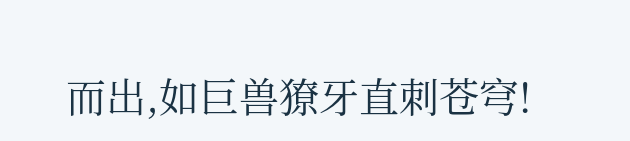而出,如巨兽獠牙直刺苍穹!